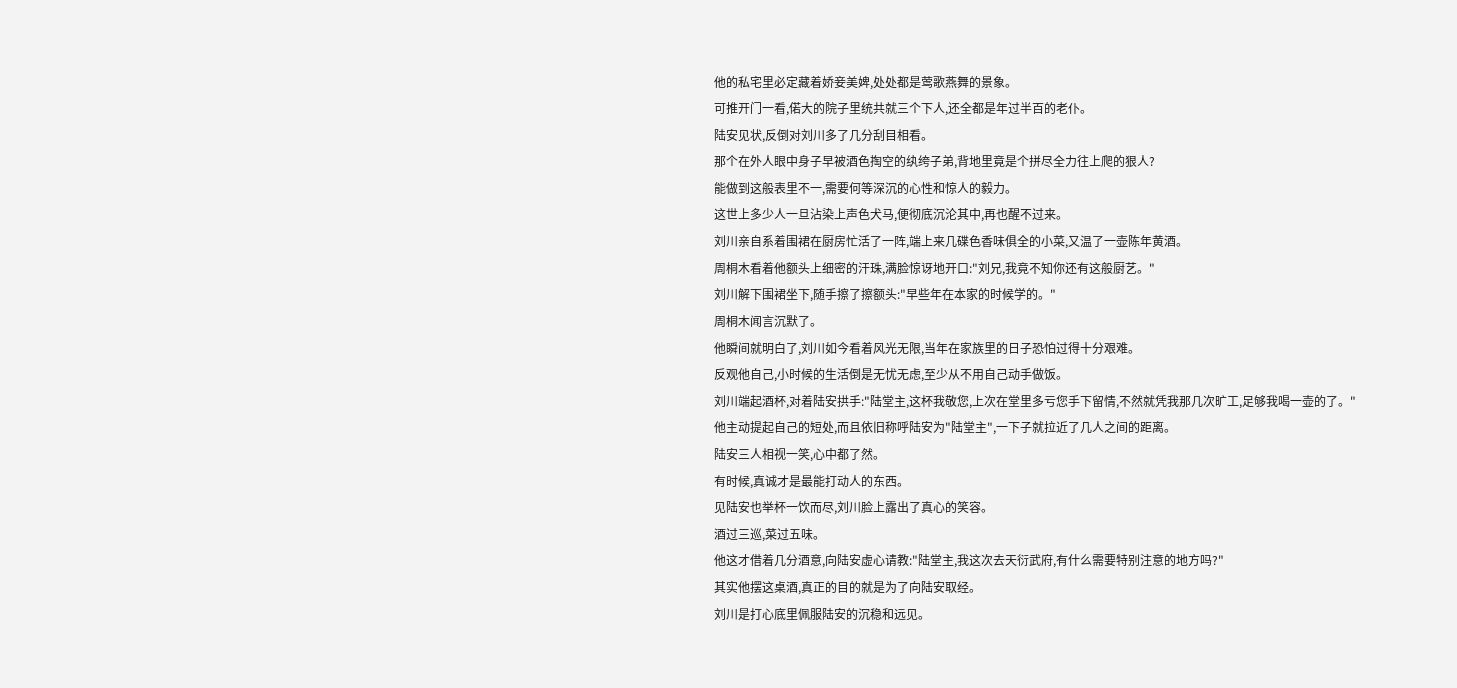他的私宅里必定藏着娇妾美婢,处处都是莺歌燕舞的景象。
可推开门一看,偌大的院子里统共就三个下人,还全都是年过半百的老仆。
陆安见状,反倒对刘川多了几分刮目相看。
那个在外人眼中身子早被酒色掏空的纨绔子弟,背地里竟是个拼尽全力往上爬的狠人?
能做到这般表里不一,需要何等深沉的心性和惊人的毅力。
这世上多少人一旦沾染上声色犬马,便彻底沉沦其中,再也醒不过来。
刘川亲自系着围裙在厨房忙活了一阵,端上来几碟色香味俱全的小菜,又温了一壶陈年黄酒。
周桐木看着他额头上细密的汗珠,满脸惊讶地开口:"刘兄,我竟不知你还有这般厨艺。"
刘川解下围裙坐下,随手擦了擦额头:"早些年在本家的时候学的。"
周桐木闻言沉默了。
他瞬间就明白了,刘川如今看着风光无限,当年在家族里的日子恐怕过得十分艰难。
反观他自己,小时候的生活倒是无忧无虑,至少从不用自己动手做饭。
刘川端起酒杯,对着陆安拱手:"陆堂主,这杯我敬您,上次在堂里多亏您手下留情,不然就凭我那几次旷工,足够我喝一壶的了。"
他主动提起自己的短处,而且依旧称呼陆安为"陆堂主",一下子就拉近了几人之间的距离。
陆安三人相视一笑,心中都了然。
有时候,真诚才是最能打动人的东西。
见陆安也举杯一饮而尽,刘川脸上露出了真心的笑容。
酒过三巡,菜过五味。
他这才借着几分酒意,向陆安虚心请教:"陆堂主,我这次去天衍武府,有什么需要特别注意的地方吗?"
其实他摆这桌酒,真正的目的就是为了向陆安取经。
刘川是打心底里佩服陆安的沉稳和远见。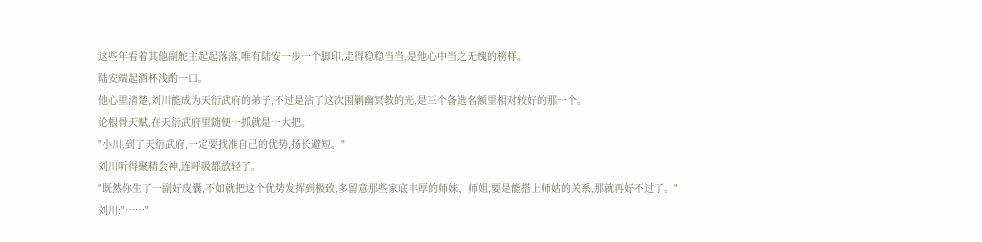这些年看着其他副舵主起起落落,唯有陆安一步一个脚印,走得稳稳当当,是他心中当之无愧的榜样。
陆安端起酒杯浅酌一口。
他心里清楚,刘川能成为天衍武府的弟子,不过是沾了这次围剿幽冥教的光,是三个备选名额里相对较好的那一个。
论根骨天赋,在天衍武府里随便一抓就是一大把。
"小川,到了天衍武府,一定要找准自己的优势,扬长避短。"
刘川听得聚精会神,连呼吸都放轻了。
"既然你生了一副好皮囊,不如就把这个优势发挥到极致,多留意那些家底丰厚的师妹、师姐,要是能搭上师姑的关系,那就再好不过了。"
刘川:"……"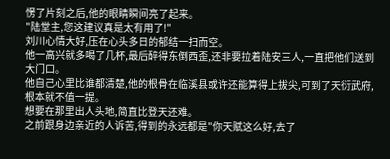愣了片刻之后,他的眼睛瞬间亮了起来。
"陆堂主,您这建议真是太有用了!"
刘川心情大好,压在心头多日的郁结一扫而空。
他一高兴就多喝了几杯,最后醉得东倒西歪,还非要拉着陆安三人,一直把他们送到大门口。
他自己心里比谁都清楚,他的根骨在临溪县或许还能算得上拔尖,可到了天衍武府,根本就不值一提。
想要在那里出人头地,简直比登天还难。
之前跟身边亲近的人诉苦,得到的永远都是"你天赋这么好,去了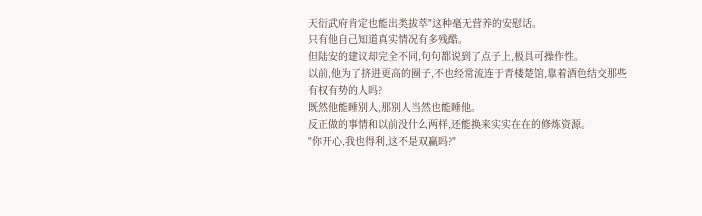天衍武府肯定也能出类拔萃"这种毫无营养的安慰话。
只有他自己知道真实情况有多残酷。
但陆安的建议却完全不同,句句都说到了点子上,极具可操作性。
以前,他为了挤进更高的圈子,不也经常流连于青楼楚馆,靠着酒色结交那些有权有势的人吗?
既然他能睡别人,那别人当然也能睡他。
反正做的事情和以前没什么两样,还能换来实实在在的修炼资源。
"你开心,我也得利,这不是双赢吗?"